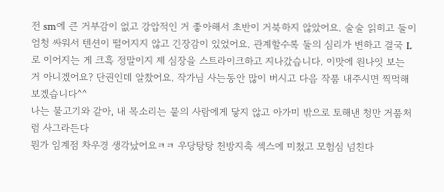전 sm에 큰 거부감이 없고 강압적인 거 좋아해서 초반이 거북하지 않았어요. 술술 읽히고 둘이 엄청 싸워서 텐션이 떨어지지 않고 긴장감이 있었어요. 관계할수록 둘의 심리가 변하고 결국 L로 이어지는 게 크흑 정말이지 제 심장을 스트라이크하고 지나갔습니다. 이맛에 원나잇 보는 거 아니겠어요? 단권인데 알찼어요. 작가님 사는동안 많이 버시고 다음 작품 내주시면 찍먹해보겠습니다^^
나는 물고기와 같아, 내 목소리는 뭍의 사람에게 닿지 않고 아가미 밖으로 토해낸 청만 거품처럼 사그라든다
뭔가 임계점 차우경 생각났어요ㅋㅋ 우당탕탕 천방지축 섹스에 미쳤고 모험심 넘친다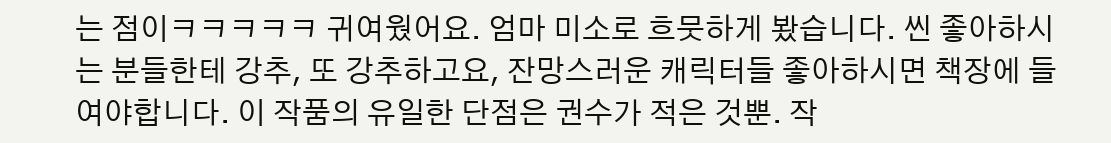는 점이ㅋㅋㅋㅋㅋ 귀여웠어요. 엄마 미소로 흐뭇하게 봤습니다. 씬 좋아하시는 분들한테 강추, 또 강추하고요, 잔망스러운 캐릭터들 좋아하시면 책장에 들여야합니다. 이 작품의 유일한 단점은 권수가 적은 것뿐. 작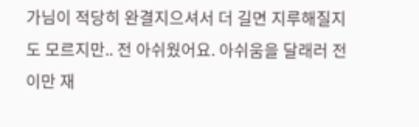가님이 적당히 완결지으셔서 더 길면 지루해질지도 모르지만.. 전 아쉬웠어요. 아쉬움을 달래러 전 이만 재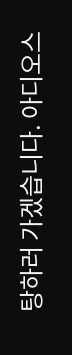탕하러 가겠습니다. 아디오스